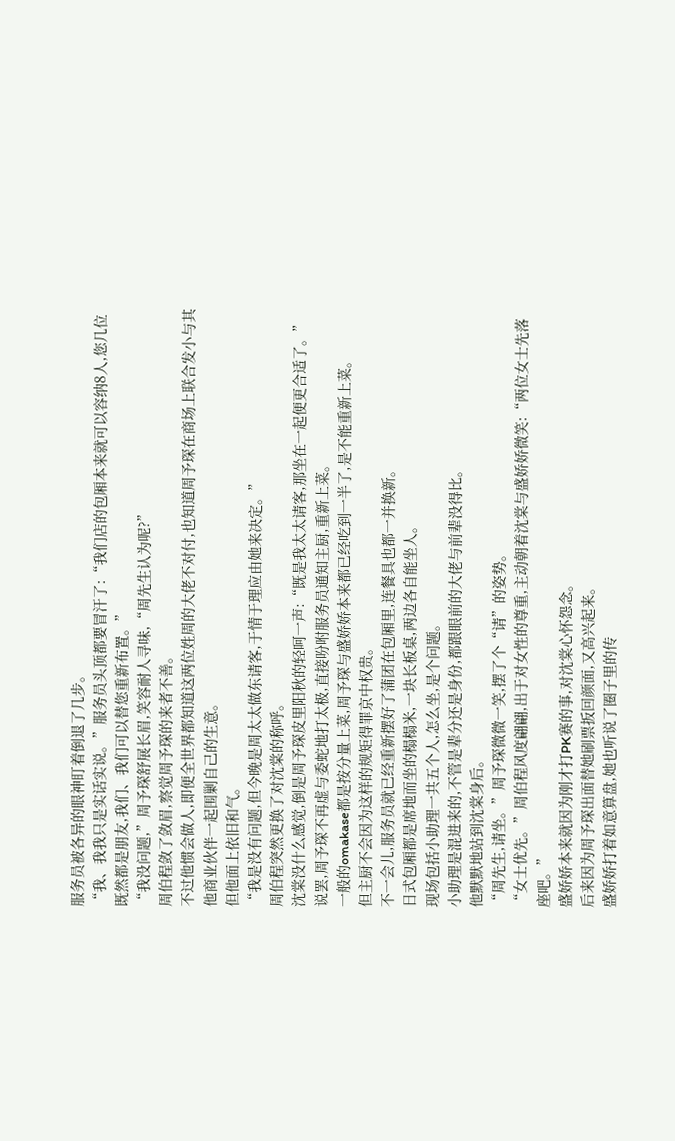服务员被各异的眼神盯着倒退了几步。
“我、我我只是实话实说。”服务员头顶都要冒汗了:“我们店的包厢本来就可以容纳8人,您几位既然都是朋友,我们、我们可以替您重新布置。”
“我没问题,”周予琛舒展长眉,笑容耐人寻味,“周先生认为呢?”
周伯程敛了敛眉,察觉周予琛的来者不善。
不过他惯会做人,即便全世界都知道这两位姓周的大佬不对付,也知道周予琛在商场上联合发小与其他商业伙伴一起围剿自己的生意。
但他面上依旧和气。
“我是没有问题,但今晚是周太太做东请客,于情于理应由她来决定。”
周伯程突然更换了对沈棠的称呼。
沈棠没什么感觉,倒是周予琛皮里阳秋的轻呵一声:“既是我太太请客,那坐在一起便更合适了。”
说罢,周予琛不再虚与委蛇地打太极,直接吩咐服务员通知主厨,重新上菜。
一般的omakase都是按分量上菜,周予琛与盛娇娇本来都已经吃到一半了,是不能重新上菜。
但主厨不会因为这样的规矩得罪京中权贵。
不一会儿,服务员就已经重新摆好了蒲团在包厢里,连餐具也都一并换新。
日式包厢都是席地而坐的榻榻米,一块长板桌,两边各自能坐人。
现场包括小助理一共五个人,怎么坐,是个问题。
小助理是混进来的,不管是辈分还是身份,都跟眼前的大佬与前辈没得比。
他默默地站到沈棠身后。
“周先生,请坐。”周予琛微微一笑,摆了个“请”的姿势。
“女士优先。”周伯程风度翩翩,出于对女性的尊重,主动朝着沈棠与盛娇娇微笑:“两位女士先落座吧。”
盛娇娇本来就因为刚才打PK赛的事,对沈棠心怀怨念。
后来因为周予琛出面替她刷票扳回颜面,又高兴起来。
盛娇娇打着如意算盘,她也听说了圈子里的传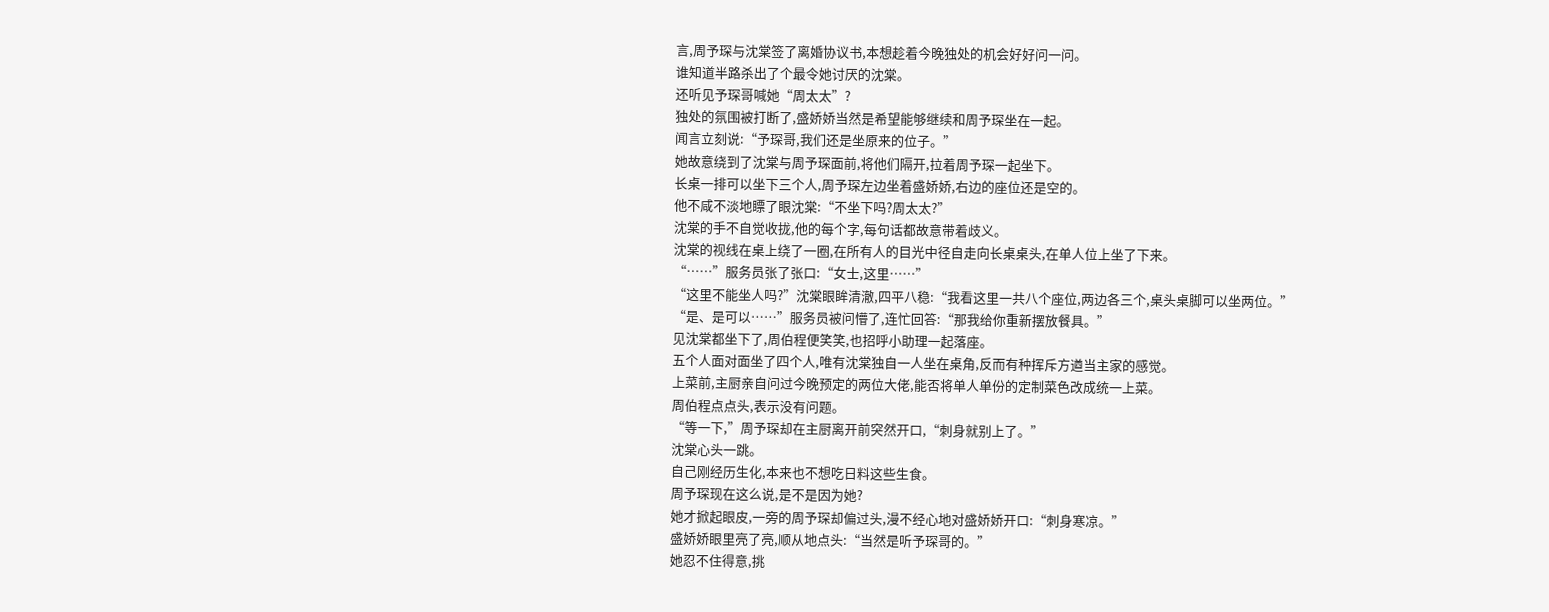言,周予琛与沈棠签了离婚协议书,本想趁着今晚独处的机会好好问一问。
谁知道半路杀出了个最令她讨厌的沈棠。
还听见予琛哥喊她“周太太”?
独处的氛围被打断了,盛娇娇当然是希望能够继续和周予琛坐在一起。
闻言立刻说:“予琛哥,我们还是坐原来的位子。”
她故意绕到了沈棠与周予琛面前,将他们隔开,拉着周予琛一起坐下。
长桌一排可以坐下三个人,周予琛左边坐着盛娇娇,右边的座位还是空的。
他不咸不淡地瞟了眼沈棠:“不坐下吗?周太太?”
沈棠的手不自觉收拢,他的每个字,每句话都故意带着歧义。
沈棠的视线在桌上绕了一圈,在所有人的目光中径自走向长桌桌头,在单人位上坐了下来。
“……”服务员张了张口:“女士,这里……”
“这里不能坐人吗?”沈棠眼眸清澈,四平八稳:“我看这里一共八个座位,两边各三个,桌头桌脚可以坐两位。”
“是、是可以……”服务员被问懵了,连忙回答:“那我给你重新摆放餐具。”
见沈棠都坐下了,周伯程便笑笑,也招呼小助理一起落座。
五个人面对面坐了四个人,唯有沈棠独自一人坐在桌角,反而有种挥斥方遒当主家的感觉。
上菜前,主厨亲自问过今晚预定的两位大佬,能否将单人单份的定制菜色改成统一上菜。
周伯程点点头,表示没有问题。
“等一下,”周予琛却在主厨离开前突然开口,“刺身就别上了。”
沈棠心头一跳。
自己刚经历生化,本来也不想吃日料这些生食。
周予琛现在这么说,是不是因为她?
她才掀起眼皮,一旁的周予琛却偏过头,漫不经心地对盛娇娇开口:“刺身寒凉。”
盛娇娇眼里亮了亮,顺从地点头:“当然是听予琛哥的。”
她忍不住得意,挑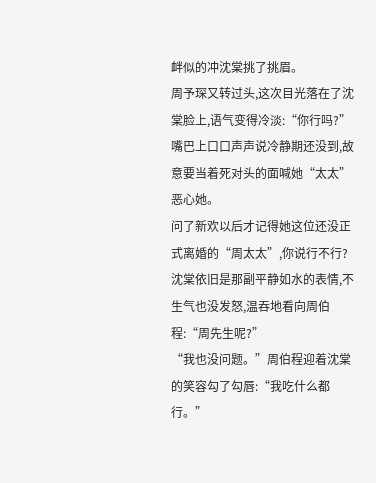衅似的冲沈棠挑了挑眉。
周予琛又转过头,这次目光落在了沈棠脸上,语气变得冷淡:“你行吗?”
嘴巴上口口声声说冷静期还没到,故意要当着死对头的面喊她“太太”恶心她。
问了新欢以后才记得她这位还没正式离婚的“周太太”,你说行不行?
沈棠依旧是那副平静如水的表情,不生气也没发怒,温吞地看向周伯程:“周先生呢?”
“我也没问题。”周伯程迎着沈棠的笑容勾了勾唇:“我吃什么都行。”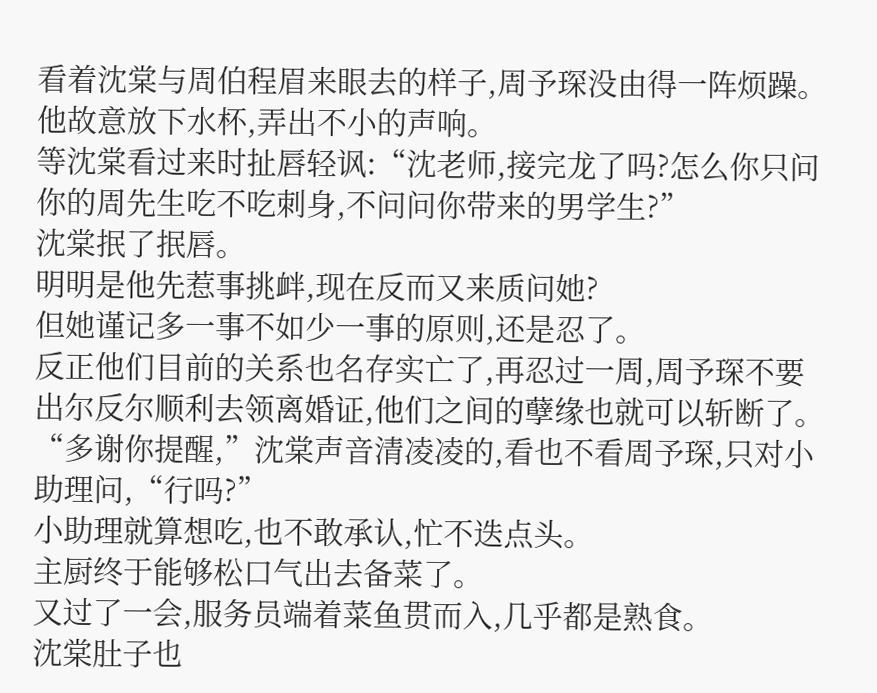看着沈棠与周伯程眉来眼去的样子,周予琛没由得一阵烦躁。
他故意放下水杯,弄出不小的声响。
等沈棠看过来时扯唇轻讽:“沈老师,接完龙了吗?怎么你只问你的周先生吃不吃刺身,不问问你带来的男学生?”
沈棠抿了抿唇。
明明是他先惹事挑衅,现在反而又来质问她?
但她谨记多一事不如少一事的原则,还是忍了。
反正他们目前的关系也名存实亡了,再忍过一周,周予琛不要出尔反尔顺利去领离婚证,他们之间的孽缘也就可以斩断了。
“多谢你提醒,”沈棠声音清凌凌的,看也不看周予琛,只对小助理问,“行吗?”
小助理就算想吃,也不敢承认,忙不迭点头。
主厨终于能够松口气出去备菜了。
又过了一会,服务员端着菜鱼贯而入,几乎都是熟食。
沈棠肚子也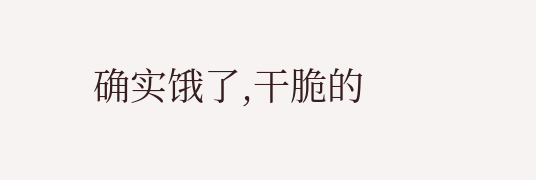确实饿了,干脆的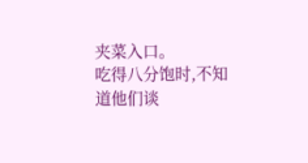夹菜入口。
吃得八分饱时,不知道他们谈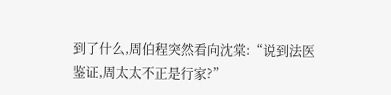到了什么,周伯程突然看向沈棠:“说到法医鉴证,周太太不正是行家?”